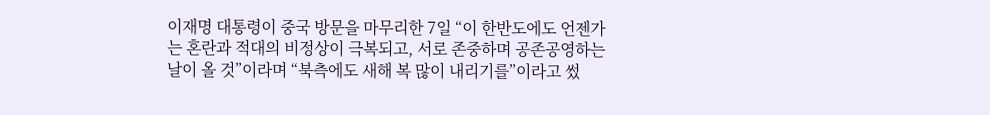이재명 대통령이 중국 방문을 마무리한 7일 “이 한반도에도 언젠가는 혼란과 적대의 비정상이 극복되고, 서로 존중하며 공존공영하는 날이 올 것”이라며 “북측에도 새해 복 많이 내리기를”이라고 썼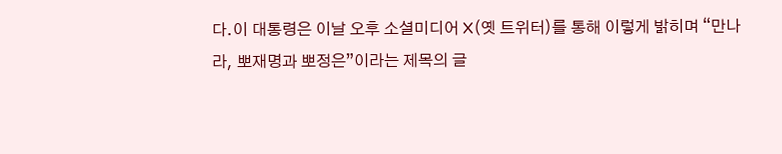다.이 대통령은 이날 오후 소셜미디어 X(옛 트위터)를 통해 이렇게 밝히며 “만나라, 뽀재명과 뽀정은”이라는 제목의 글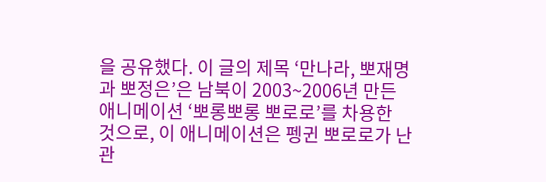을 공유했다. 이 글의 제목 ‘만나라, 뽀재명과 뽀정은’은 남북이 2003~2006년 만든 애니메이션 ‘뽀롱뽀롱 뽀로로’를 차용한 것으로, 이 애니메이션은 펭귄 뽀로로가 난관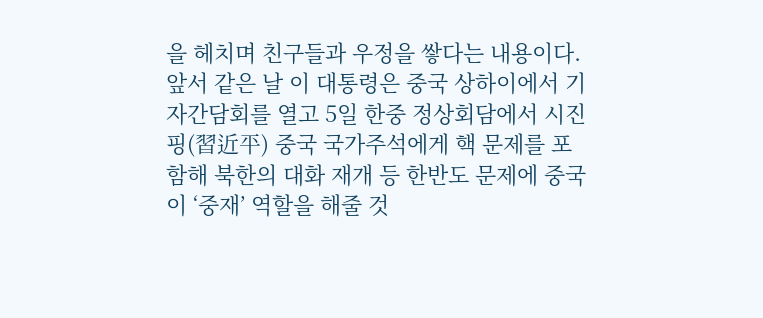을 헤치며 친구들과 우정을 쌓다는 내용이다.앞서 같은 날 이 대통령은 중국 상하이에서 기자간담회를 열고 5일 한중 정상회담에서 시진핑(習近平) 중국 국가주석에게 핵 문제를 포함해 북한의 대화 재개 등 한반도 문제에 중국이 ‘중재’ 역할을 해줄 것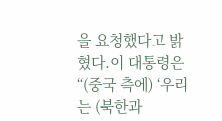을 요청했다고 밝혔다.이 대통령은 “(중국 측에) ‘우리는 (북한과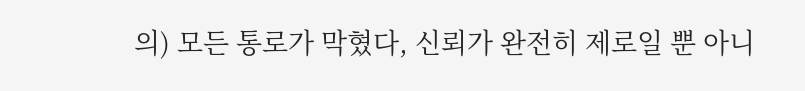의) 모든 통로가 막혔다, 신뢰가 완전히 제로일 뿐 아니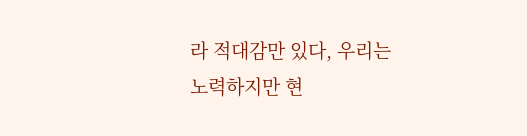라 적대감만 있다, 우리는 노력하지만 현